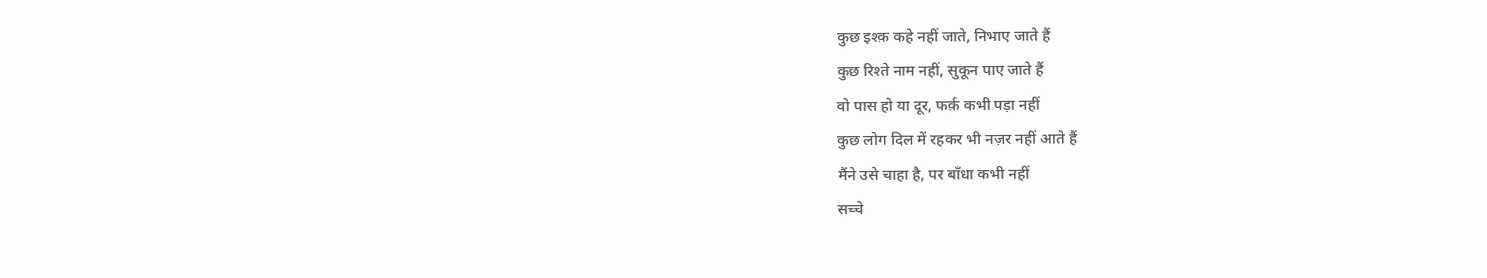कुछ इश्क़ कहे नहीं जाते, निभाए जाते हैं
कुछ रिश्ते नाम नहीं, सुकून पाए जाते हैं
वो पास हो या दूर, फर्क़ कभी पड़ा नहीं
कुछ लोग दिल में रहकर भी नज़र नहीं आते हैं
मैंने उसे चाहा है, पर बाँधा कभी नहीं
सच्चे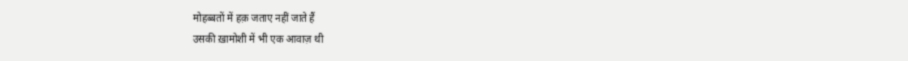मोहब्बतों में हक़ जताए नहीं जाते हैं
उसकी ख़ामोशी में भी एक आवाज़ थी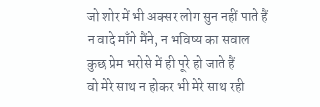जो शोर में भी अक्सर लोग सुन नहीं पाते हैं
न वादे माँगे मैंने, न भविष्य का सवाल
कुछ प्रेम भरोसे में ही पूरे हो जाते हैं
वो मेरे साथ न होकर भी मेरे साथ रही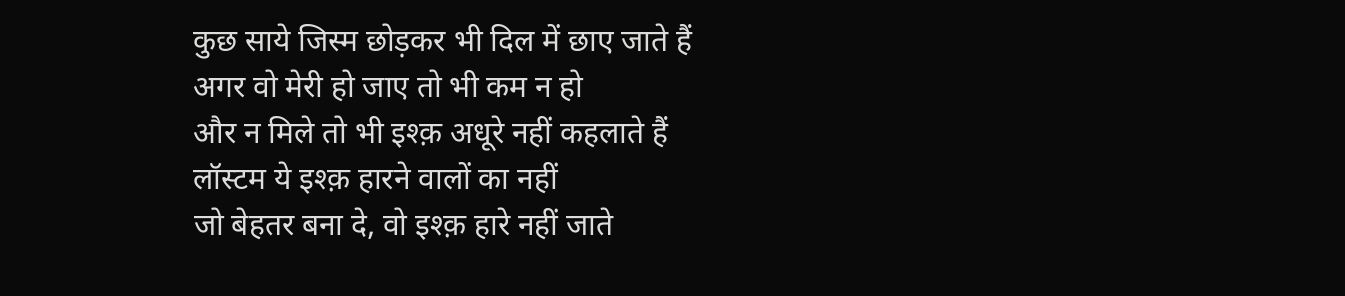कुछ साये जिस्म छोड़कर भी दिल में छाए जाते हैं
अगर वो मेरी हो जाए तो भी कम न हो
और न मिले तो भी इश्क़ अधूरे नहीं कहलाते हैं
लॉस्टम ये इश्क़ हारने वालों का नहीं
जो बेहतर बना दे, वो इश्क़ हारे नहीं जाते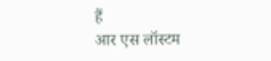हैं
आर एस लॉस्टम